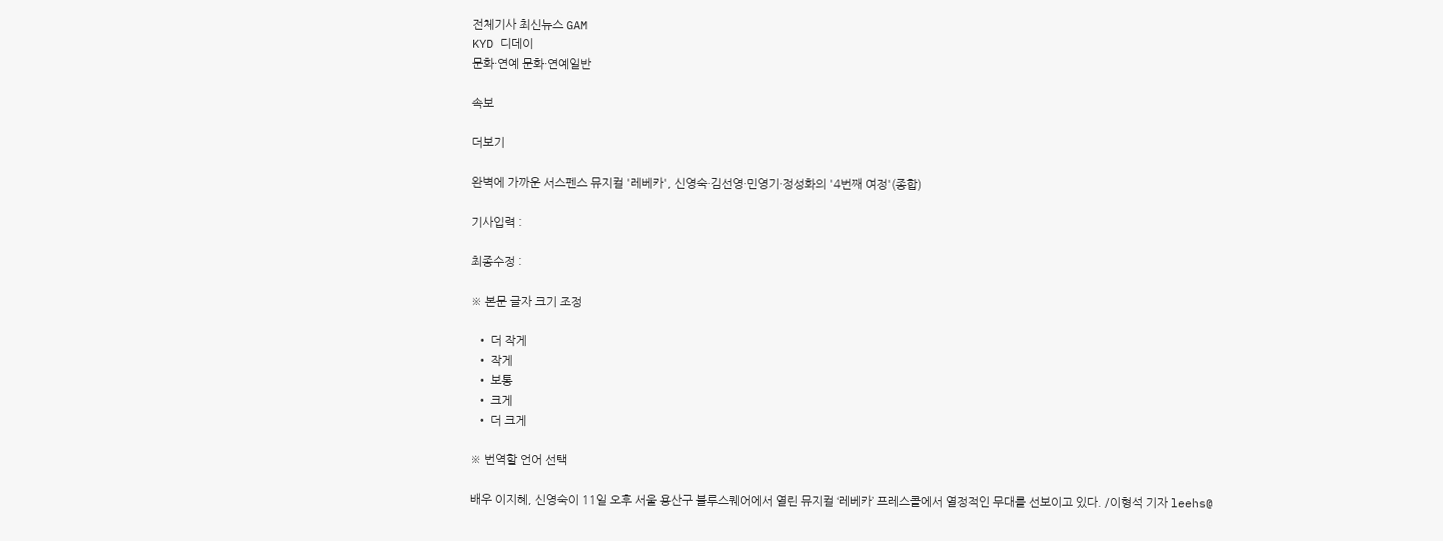전체기사 최신뉴스 GAM
KYD 디데이
문화·연예 문화·연예일반

속보

더보기

완벽에 가까운 서스펜스 뮤지컬 '레베카', 신영숙·김선영·민영기·정성화의 '4번째 여정'(종합)

기사입력 :

최종수정 :

※ 본문 글자 크기 조정

  • 더 작게
  • 작게
  • 보통
  • 크게
  • 더 크게

※ 번역할 언어 선택

배우 이지혜, 신영숙이 11일 오후 서울 용산구 블루스퀘어에서 열린 뮤지컬 ‘레베카’ 프레스콜에서 열정적인 무대를 선보이고 있다. /이형석 기자 leehs@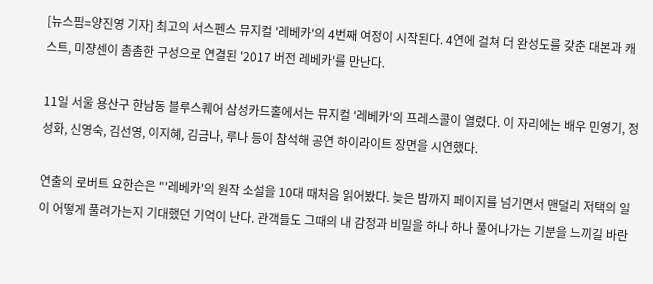[뉴스핌=양진영 기자] 최고의 서스펜스 뮤지컬 '레베카'의 4번째 여정이 시작된다. 4연에 걸쳐 더 완성도를 갖춘 대본과 캐스트, 미쟝센이 촘촘한 구성으로 연결된 '2017 버전 레베카'를 만난다.

11일 서울 용산구 한남동 블루스퀘어 삼성카드홀에서는 뮤지컬 '레베카'의 프레스콜이 열렸다. 이 자리에는 배우 민영기, 정성화, 신영숙, 김선영, 이지혜, 김금나, 루나 등이 참석해 공연 하이라이트 장면을 시연했다.

연출의 로버트 요한슨은 "'레베카'의 원작 소설을 10대 때처음 읽어봤다. 늦은 밤까지 페이지를 넘기면서 맨덜리 저택의 일이 어떻게 풀려가는지 기대했던 기억이 난다. 관객들도 그때의 내 감정과 비밀을 하나 하나 풀어나가는 기분을 느끼길 바란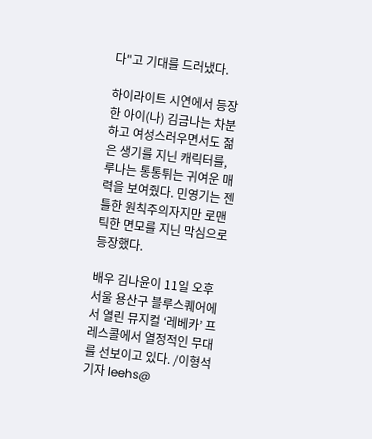다"고 기대를 드러냈다.

하이라이트 시연에서 등장한 아이(나) 김금나는 차분하고 여성스러우면서도 젊은 생기를 지닌 캐릭터를, 루나는 통통튀는 귀여운 매력을 보여줬다. 민영기는 젠틀한 원칙주의자지만 로맨틱한 면모를 지닌 막심으로 등장했다.

배우 김나윤이 11일 오후 서울 용산구 블루스퀘어에서 열린 뮤지컬 ‘레베카’ 프레스콜에서 열정적인 무대를 선보이고 있다. /이형석 기자 leehs@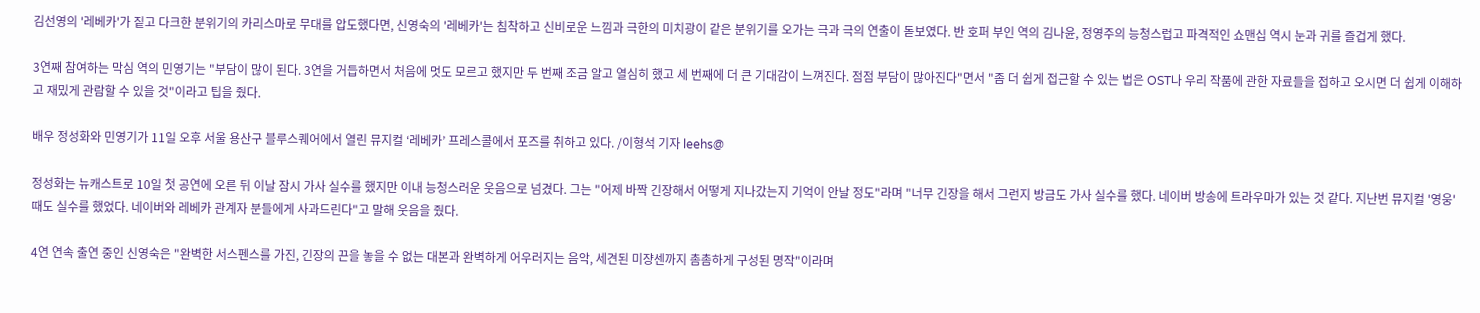김선영의 '레베카'가 짙고 다크한 분위기의 카리스마로 무대를 압도했다면, 신영숙의 '레베카'는 침착하고 신비로운 느낌과 극한의 미치광이 같은 분위기를 오가는 극과 극의 연출이 돋보였다. 반 호퍼 부인 역의 김나윤, 정영주의 능청스럽고 파격적인 쇼맨십 역시 눈과 귀를 즐겁게 했다.

3연째 참여하는 막심 역의 민영기는 "부담이 많이 된다. 3연을 거듭하면서 처음에 멋도 모르고 했지만 두 번째 조금 알고 열심히 했고 세 번째에 더 큰 기대감이 느껴진다. 점점 부담이 많아진다"면서 "좀 더 쉽게 접근할 수 있는 법은 OST나 우리 작품에 관한 자료들을 접하고 오시면 더 쉽게 이해하고 재밌게 관람할 수 있을 것"이라고 팁을 줬다.

배우 정성화와 민영기가 11일 오후 서울 용산구 블루스퀘어에서 열린 뮤지컬 ‘레베카’ 프레스콜에서 포즈를 취하고 있다. /이형석 기자 leehs@

정성화는 뉴캐스트로 10일 첫 공연에 오른 뒤 이날 잠시 가사 실수를 했지만 이내 능청스러운 웃음으로 넘겼다. 그는 "어제 바짝 긴장해서 어떻게 지나갔는지 기억이 안날 정도"라며 "너무 긴장을 해서 그런지 방금도 가사 실수를 했다. 네이버 방송에 트라우마가 있는 것 같다. 지난번 뮤지컬 '영웅' 때도 실수를 했었다. 네이버와 레베카 관계자 분들에게 사과드린다"고 말해 웃음을 줬다.

4연 연속 출연 중인 신영숙은 "완벽한 서스펜스를 가진, 긴장의 끈을 놓을 수 없는 대본과 완벽하게 어우러지는 음악, 세견된 미쟝센까지 촘촘하게 구성된 명작"이라며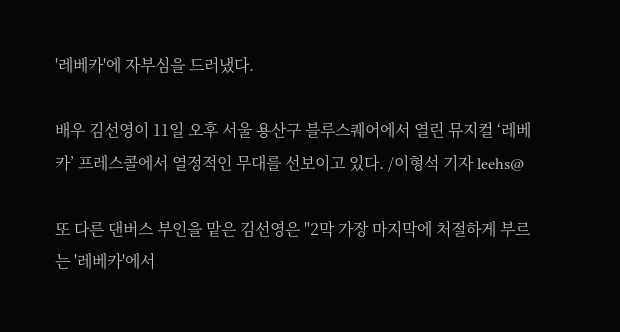'레베카'에 자부심을 드러냈다.

배우 김선영이 11일 오후 서울 용산구 블루스퀘어에서 열린 뮤지컬 ‘레베카’ 프레스콜에서 열정적인 무대를 선보이고 있다. /이형석 기자 leehs@

또 다른 댄버스 부인을 맡은 김선영은 "2막 가장 마지막에 처절하게 부르는 '레베카'에서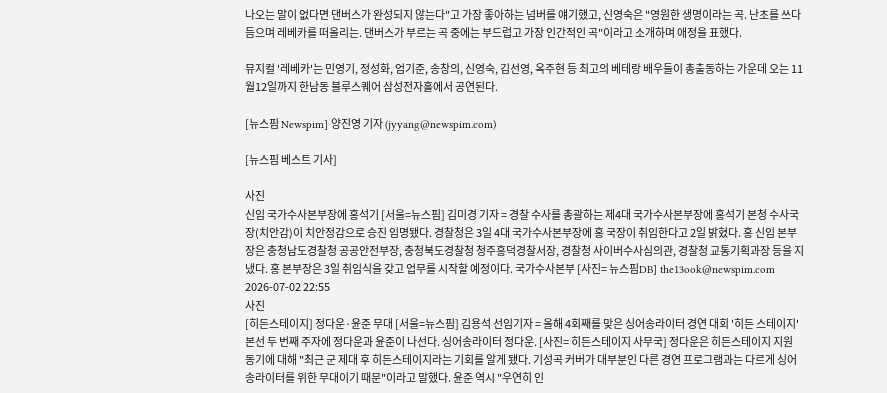나오는 말이 없다면 댄버스가 완성되지 않는다"고 가장 좋아하는 넘버를 얘기했고, 신영숙은 "영원한 생명이라는 곡. 난초를 쓰다듬으며 레베카를 떠올리는. 댄버스가 부르는 곡 중에는 부드럽고 가장 인간적인 곡"이라고 소개하며 애정을 표했다.

뮤지컬 '레베카'는 민영기, 정성화, 엄기준, 송창의, 신영숙, 김선영, 옥주현 등 최고의 베테랑 배우들이 총출동하는 가운데 오는 11월12일까지 한남동 블루스퀘어 삼성전자홀에서 공연된다.

[뉴스핌 Newspim] 양진영 기자 (jyyang@newspim.com)

[뉴스핌 베스트 기사]

사진
신임 국가수사본부장에 홍석기 [서울=뉴스핌] 김미경 기자 = 경찰 수사를 총괄하는 제4대 국가수사본부장에 홍석기 본청 수사국장(치안감)이 치안정감으로 승진 임명됐다. 경찰청은 3일 4대 국가수사본부장에 홍 국장이 취임한다고 2일 밝혔다. 홍 신임 본부장은 충청남도경찰청 공공안전부장, 충청북도경찰청 청주흥덕경찰서장, 경찰청 사이버수사심의관, 경찰청 교통기획과장 등을 지냈다. 홍 본부장은 3일 취임식을 갖고 업무를 시작할 예정이다. 국가수사본부 [사진= 뉴스핌DB] the13ook@newspim.com 2026-07-02 22:55
사진
[히든스테이지] 정다운·윤준 무대 [서울=뉴스핌] 김용석 선임기자 = 올해 4회째를 맞은 싱어송라이터 경연 대회 '히든 스테이지' 본선 두 번째 주자에 정다운과 윤준이 나선다. 싱어송라이터 정다운. [사진= 히든스테이지 사무국] 정다운은 히든스테이지 지원 동기에 대해 "최근 군 제대 후 히든스테이지라는 기회를 알게 됐다. 기성곡 커버가 대부분인 다른 경연 프로그램과는 다르게 싱어송라이터를 위한 무대이기 때문"이라고 말했다. 윤준 역시 "우연히 인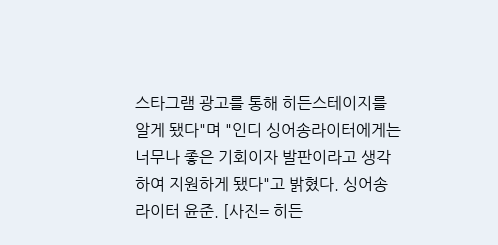스타그램 광고를 통해 히든스테이지를 알게 됐다"며 "인디 싱어송라이터에게는 너무나 좋은 기회이자 발판이라고 생각하여 지원하게 됐다"고 밝혔다. 싱어송라이터 윤준. [사진= 히든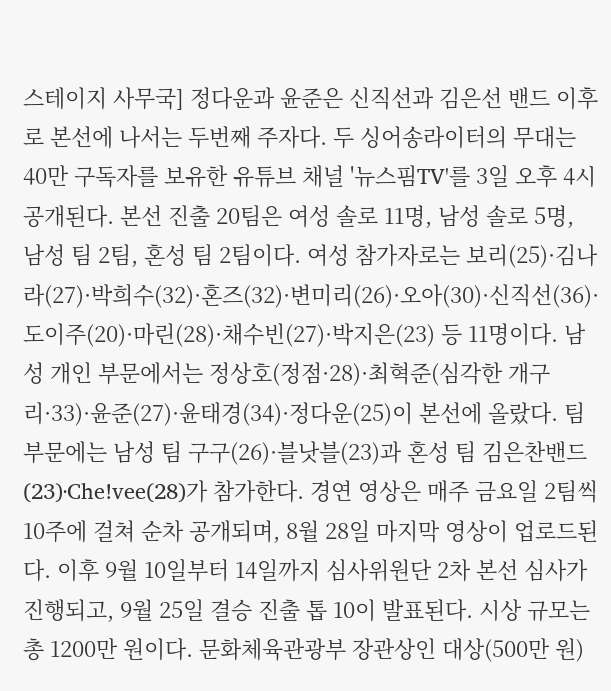스테이지 사무국] 정다운과 윤준은 신직선과 김은선 밴드 이후로 본선에 나서는 두번째 주자다. 두 싱어송라이터의 무대는 40만 구독자를 보유한 유튜브 채널 '뉴스핌TV'를 3일 오후 4시 공개된다. 본선 진출 20팀은 여성 솔로 11명, 남성 솔로 5명, 남성 팀 2팀, 혼성 팀 2팀이다. 여성 참가자로는 보리(25)·김나라(27)·박희수(32)·혼즈(32)·변미리(26)·오아(30)·신직선(36)·도이주(20)·마린(28)·채수빈(27)·박지은(23) 등 11명이다. 남성 개인 부문에서는 정상호(정점·28)·최혁준(심각한 개구리·33)·윤준(27)·윤태경(34)·정다운(25)이 본선에 올랐다. 팀 부문에는 남성 팀 구구(26)·블낫블(23)과 혼성 팀 김은찬밴드(23)·Che!vee(28)가 참가한다. 경연 영상은 매주 금요일 2팀씩 10주에 걸쳐 순차 공개되며, 8월 28일 마지막 영상이 업로드된다. 이후 9월 10일부터 14일까지 심사위원단 2차 본선 심사가 진행되고, 9월 25일 결승 진출 톱 10이 발표된다. 시상 규모는 총 1200만 원이다. 문화체육관광부 장관상인 대상(500만 원)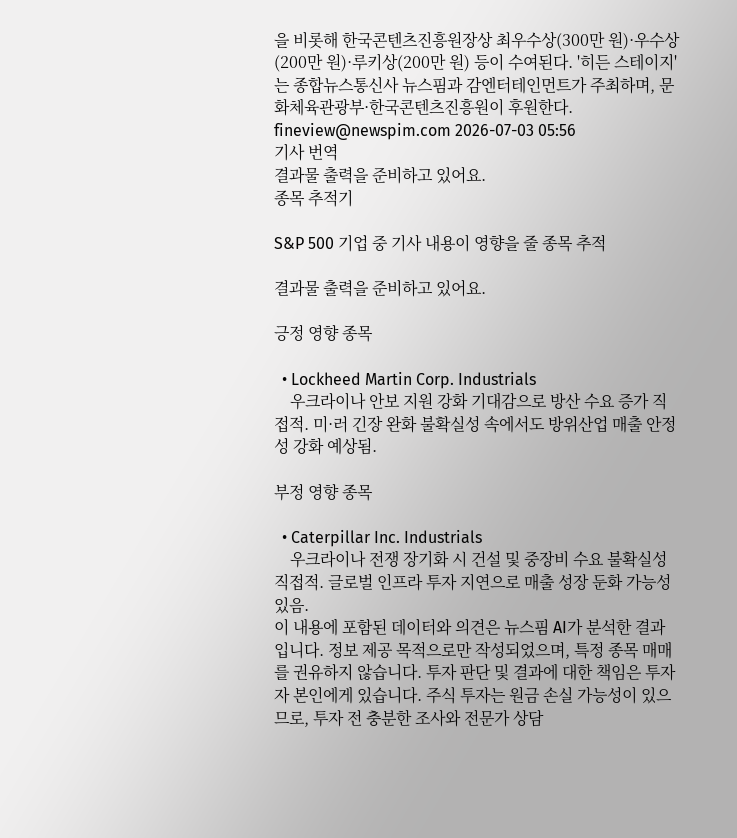을 비롯해 한국콘텐츠진흥원장상 최우수상(300만 원)·우수상(200만 원)·루키상(200만 원) 등이 수여된다. '히든 스테이지'는 종합뉴스통신사 뉴스핌과 감엔터테인먼트가 주최하며, 문화체육관광부·한국콘텐츠진흥원이 후원한다. fineview@newspim.com 2026-07-03 05:56
기사 번역
결과물 출력을 준비하고 있어요.
종목 추적기

S&P 500 기업 중 기사 내용이 영향을 줄 종목 추적

결과물 출력을 준비하고 있어요.

긍정 영향 종목

  • Lockheed Martin Corp. Industrials
    우크라이나 안보 지원 강화 기대감으로 방산 수요 증가 직접적. 미·러 긴장 완화 불확실성 속에서도 방위산업 매출 안정성 강화 예상됨.

부정 영향 종목

  • Caterpillar Inc. Industrials
    우크라이나 전쟁 장기화 시 건설 및 중장비 수요 불확실성 직접적. 글로벌 인프라 투자 지연으로 매출 성장 둔화 가능성 있음.
이 내용에 포함된 데이터와 의견은 뉴스핌 AI가 분석한 결과입니다. 정보 제공 목적으로만 작성되었으며, 특정 종목 매매를 권유하지 않습니다. 투자 판단 및 결과에 대한 책임은 투자자 본인에게 있습니다. 주식 투자는 원금 손실 가능성이 있으므로, 투자 전 충분한 조사와 전문가 상담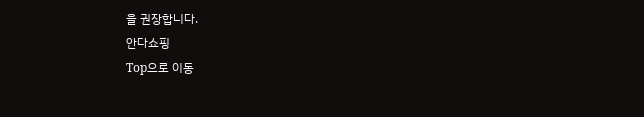을 권장합니다.
안다쇼핑
Top으로 이동